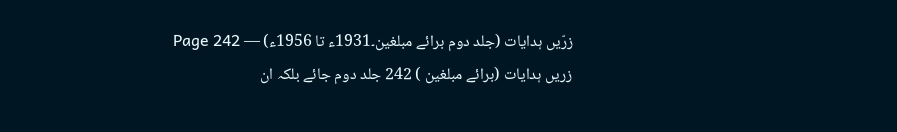زرّیں ہدایات (جلد دوم برائے مبلغین۔1931ء تا 1956ء) — Page 242
زریں ہدایات (برائے مبلغین ) 242 جلد دوم جائے بلکہ ان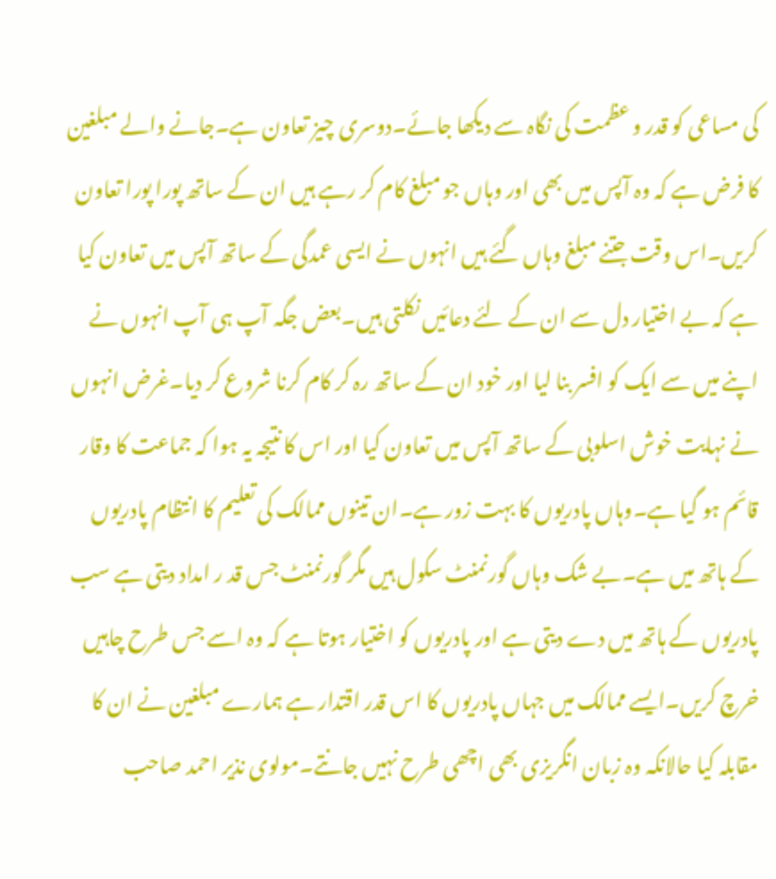کی مساعی کو قدر و عظمت کی نگاہ سے دیکھا جائے۔دوسری چیز تعاون ہے۔جانے والے مبلغین کا فرض ہے کہ وہ آپس میں بھی اور وہاں جو مبلغ کام کر رہے ہیں ان کے ساتھ پورا پورا تعاون کریں۔اس وقت جتنے مبلغ وہاں گئے ہیں انہوں نے ایسی عمدگی کے ساتھ آپس میں تعاون کیا ہے کہ بے اختیار دل سے ان کے لئے دعائیں نکلتی ہیں۔بعض جگہ آپ ہی آپ انہوں نے اپنے میں سے ایک کو افسر بنا لیا اور خود ان کے ساتھ رہ کر کام کرنا شروع کر دیا۔غرض انہوں نے نہایت خوش اسلوبی کے ساتھ آپس میں تعاون کیا اور اس کا نتیجہ یہ ہوا کہ جماعت کا وقار قائم ہو گیا ہے۔وہاں پادریوں کا بہت زور ہے۔ان تینوں ممالک کی تعلیم کا انتظام پادریوں کے ہاتھ میں ہے۔بے شک وہاں گورنمنٹ سکول ہیں مگر گورنمنٹ جس قد ر امداد دیتی ہے سب پادریوں کے ہاتھ میں دے دیتی ہے اور پادریوں کو اختیار ہوتا ہے کہ وہ اسے جس طرح چاہیں خرچ کریں۔ایسے ممالک میں جہاں پادریوں کا اس قدر اقتدار ہے ہمارے مبلغین نے ان کا مقابلہ کیا حالانکہ وہ زبان انگریزی بھی اچھی طرح نہیں جانتے۔مولوی نذیر احمد صاحب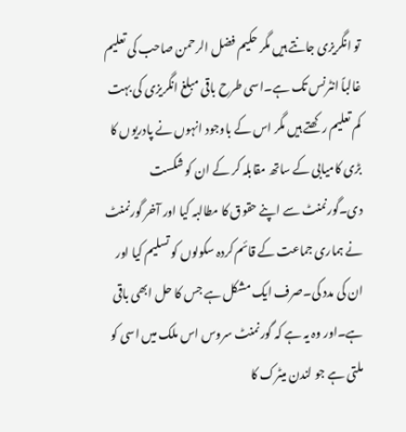تو انگریزی جانتے ہیں مگر حکیم فضل الرحمن صاحب کی تعلیم غالباً انٹرنس تک ہے۔اسی طرح باقی مبلغ انگریزی کی بہت کم تعلیم رکھتے ہیں مگر اس کے باوجود انہوں نے پادریوں کا بڑی کامیابی کے ساتھ مقابلہ کر کے ان کو شکست دی۔گورنمنٹ سے اپنے حقوق کا مطالبہ کیا اور آخر گورنمنٹ نے ہماری جماعت کے قائم کردہ سکولوں کو تسلیم کیا اور ان کی مدد کی۔صرف ایک مشکل ہے جس کا حل ابھی باقی ہے۔اور وہ یہ ہے کہ گورنمنٹ سروس اس ملک میں اسی کو ملتی ہے جو لندن میٹرک کا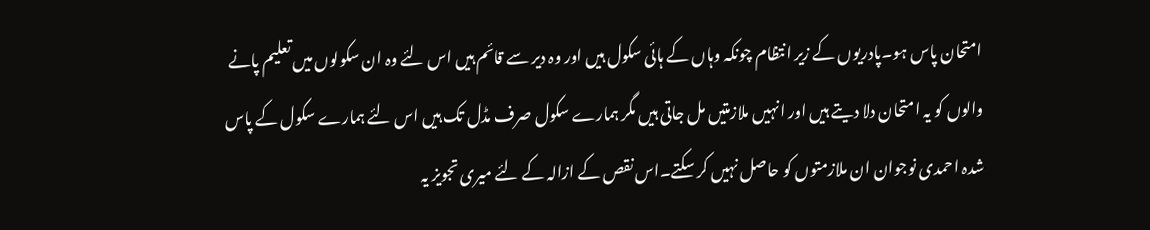امتحان پاس ہو۔پادریوں کے زیر انتظام چونکہ وہاں کے ہائی سکول ہیں اور وہ دیر سے قائم ہیں اس لئے وہ ان سکولوں میں تعلیم پانے والوں کو یہ امتحان دلا دیتے ہیں اور انہیں ملازمتیں مل جاتی ہیں مگر ہمارے سکول صرف مڈل تک ہیں اس لئے ہمارے سکول کے پاس شدہ احمدی نوجوان ان ملازمتوں کو حاصل نہیں کر سکتے۔اس نقص کے ازالہ کے لئے میری تجویز یہ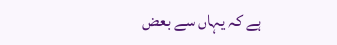ہے کہ یہاں سے بعض